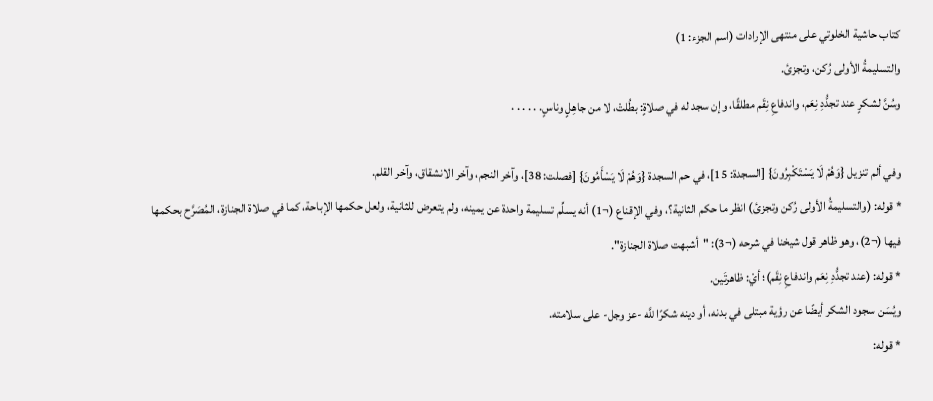كتاب حاشية الخلوتي على منتهى الإرادات (اسم الجزء: 1)
والتسليمةُ الأولى رُكن، وتجزئ.
وسُنَّ لشكرٍ عند تجدُّدِ نِعَم، واندفاعِ نِقَم مطلقًا، وإن سجد له في صلاةٍ: بطُلتْ، لا من جاهِلٍ وناسٍ. . . . . .

وفي ألم تنزيل {وَهُمْ لَا يَسْتَكْبِرُونَ} [السجدة: 15]، في حم السجدة {وَهُمْ لَا يَسْأَمُونَ} [فصلت: 38]، وآخر النجم، وآخر الانشقاق، وآخر القلم.
* قوله: (والتسليمةُ الأولى رُكن وتجزئ) انظر ما حكم الثانية؟، وفي الإقناع (¬1) أنه يسلِّم تسليمة واحدة عن يمينه، ولم يتعرض للثانية، ولعل حكمها الإباحة، كما في صلاة الجنازة، المُصَرَّح بحكمها فيها (¬2)، وهو ظاهر قول شيخنا في شرحه (¬3): "أشبهت صلاة الجنازة".
* قوله: (عند تجدُّدِ نِعَم واندفاعِ نِقَم)؛ أيْ: ظاهرتَين.
ويُسَن سجود الشكر أيضًا عن رؤية مبتلى في بدنه، أو دينه شكرًا للَّه -عز وجل- على سلامته.
* قوله: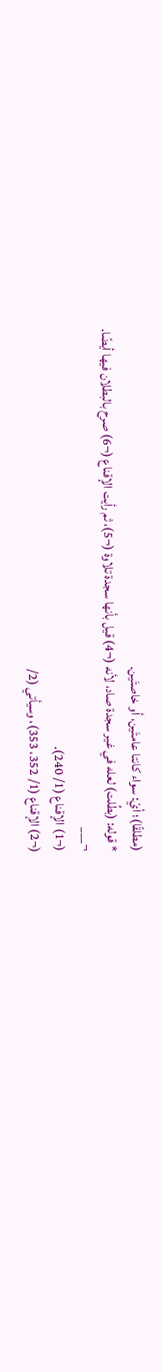(مطلقًا)؛ أيْ: سواء كانتا عامتَين، أو خاصتَين.
* قوله: (بطُلت) لعله في غير سجدة صاد، لأنه (¬4) قيل بأنها سجدة تلاوة (¬5)، ثم رأيت الإقناع (¬6) صرح بالبطلان فيها أيضًا.
¬___
(¬1) الإقناع (1/ 240).
(¬2) الإقناع (1/ 352، 353)، وسيأتي (2/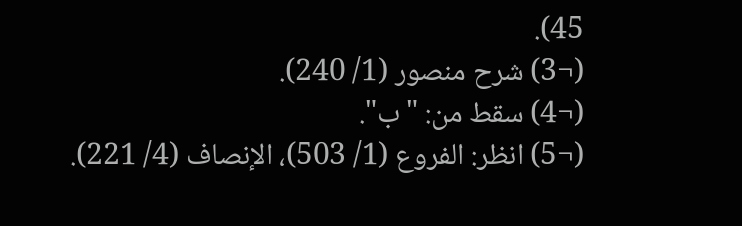45).
(¬3) شرح منصور (1/ 240).
(¬4) سقط من: "ب".
(¬5) انظر: الفروع (1/ 503)، الإنصاف (4/ 221).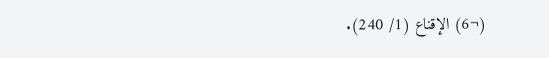(¬6) الإقناع (1/ 240).